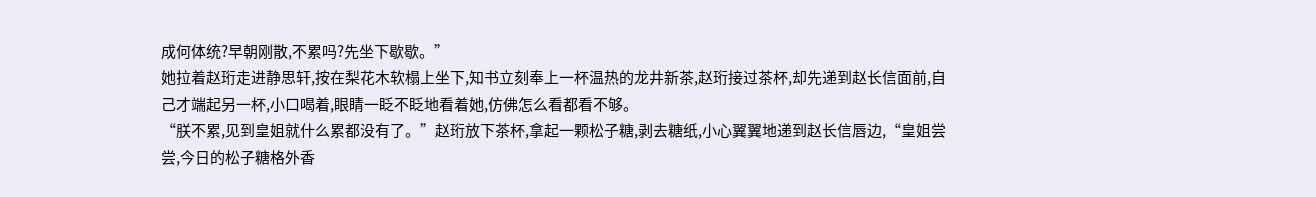成何体统?早朝刚散,不累吗?先坐下歇歇。”
她拉着赵珩走进静思轩,按在梨花木软榻上坐下,知书立刻奉上一杯温热的龙井新茶,赵珩接过茶杯,却先递到赵长信面前,自己才端起另一杯,小口喝着,眼睛一眨不眨地看着她,仿佛怎么看都看不够。
“朕不累,见到皇姐就什么累都没有了。”赵珩放下茶杯,拿起一颗松子糖,剥去糖纸,小心翼翼地递到赵长信唇边,“皇姐尝尝,今日的松子糖格外香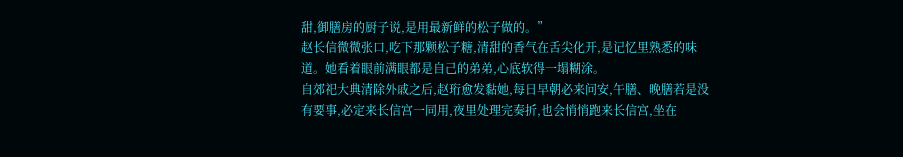甜,御膳房的厨子说,是用最新鲜的松子做的。”
赵长信微微张口,吃下那颗松子糖,清甜的香气在舌尖化开,是记忆里熟悉的味道。她看着眼前满眼都是自己的弟弟,心底软得一塌糊涂。
自郊祀大典清除外戚之后,赵珩愈发黏她,每日早朝必来问安,午膳、晚膳若是没有要事,必定来长信宫一同用,夜里处理完奏折,也会悄悄跑来长信宫,坐在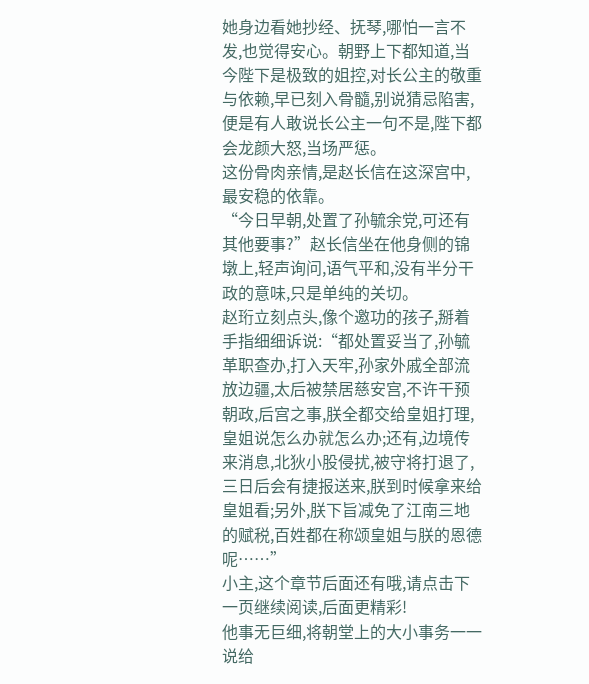她身边看她抄经、抚琴,哪怕一言不发,也觉得安心。朝野上下都知道,当今陛下是极致的姐控,对长公主的敬重与依赖,早已刻入骨髓,别说猜忌陷害,便是有人敢说长公主一句不是,陛下都会龙颜大怒,当场严惩。
这份骨肉亲情,是赵长信在这深宫中,最安稳的依靠。
“今日早朝,处置了孙毓余党,可还有其他要事?”赵长信坐在他身侧的锦墩上,轻声询问,语气平和,没有半分干政的意味,只是单纯的关切。
赵珩立刻点头,像个邀功的孩子,掰着手指细细诉说:“都处置妥当了,孙毓革职查办,打入天牢,孙家外戚全部流放边疆,太后被禁居慈安宫,不许干预朝政,后宫之事,朕全都交给皇姐打理,皇姐说怎么办就怎么办;还有,边境传来消息,北狄小股侵扰,被守将打退了,三日后会有捷报送来,朕到时候拿来给皇姐看;另外,朕下旨减免了江南三地的赋税,百姓都在称颂皇姐与朕的恩德呢……”
小主,这个章节后面还有哦,请点击下一页继续阅读,后面更精彩!
他事无巨细,将朝堂上的大小事务一一说给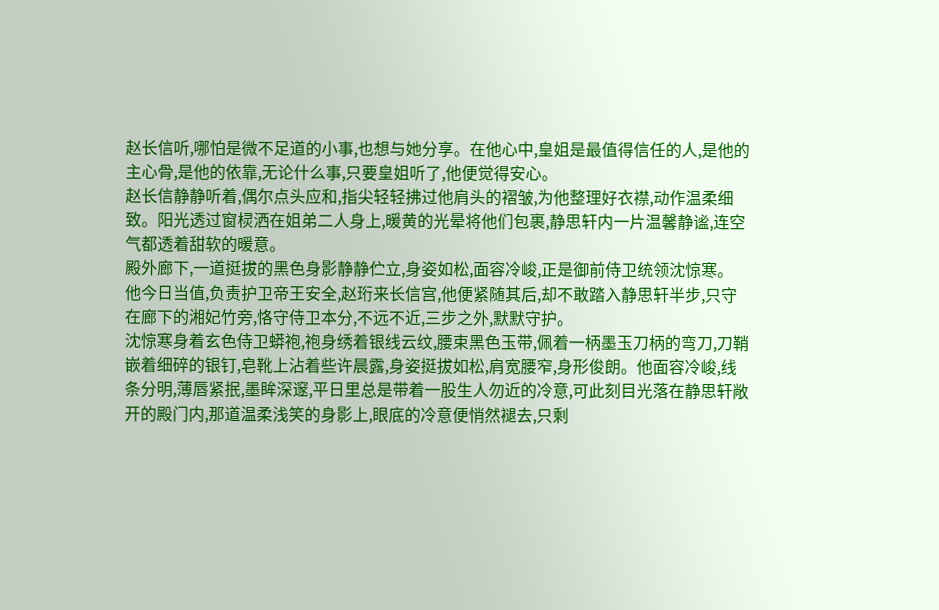赵长信听,哪怕是微不足道的小事,也想与她分享。在他心中,皇姐是最值得信任的人,是他的主心骨,是他的依靠,无论什么事,只要皇姐听了,他便觉得安心。
赵长信静静听着,偶尔点头应和,指尖轻轻拂过他肩头的褶皱,为他整理好衣襟,动作温柔细致。阳光透过窗棂洒在姐弟二人身上,暖黄的光晕将他们包裹,静思轩内一片温馨静谧,连空气都透着甜软的暖意。
殿外廊下,一道挺拔的黑色身影静静伫立,身姿如松,面容冷峻,正是御前侍卫统领沈惊寒。
他今日当值,负责护卫帝王安全,赵珩来长信宫,他便紧随其后,却不敢踏入静思轩半步,只守在廊下的湘妃竹旁,恪守侍卫本分,不远不近,三步之外,默默守护。
沈惊寒身着玄色侍卫蟒袍,袍身绣着银线云纹,腰束黑色玉带,佩着一柄墨玉刀柄的弯刀,刀鞘嵌着细碎的银钉,皂靴上沾着些许晨露,身姿挺拔如松,肩宽腰窄,身形俊朗。他面容冷峻,线条分明,薄唇紧抿,墨眸深邃,平日里总是带着一股生人勿近的冷意,可此刻目光落在静思轩敞开的殿门内,那道温柔浅笑的身影上,眼底的冷意便悄然褪去,只剩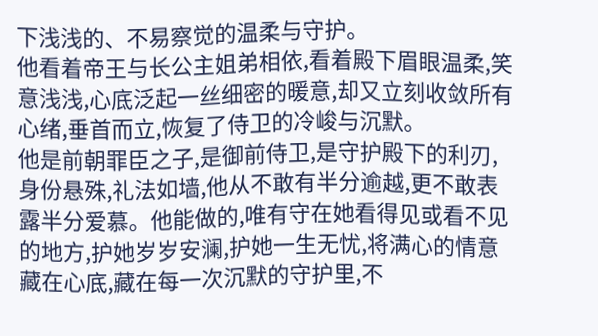下浅浅的、不易察觉的温柔与守护。
他看着帝王与长公主姐弟相依,看着殿下眉眼温柔,笑意浅浅,心底泛起一丝细密的暖意,却又立刻收敛所有心绪,垂首而立,恢复了侍卫的冷峻与沉默。
他是前朝罪臣之子,是御前侍卫,是守护殿下的利刃,身份悬殊,礼法如墙,他从不敢有半分逾越,更不敢表露半分爱慕。他能做的,唯有守在她看得见或看不见的地方,护她岁岁安澜,护她一生无忧,将满心的情意藏在心底,藏在每一次沉默的守护里,不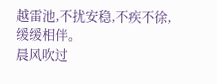越雷池,不扰安稳,不疾不徐,缓缓相伴。
晨风吹过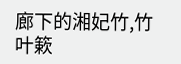廊下的湘妃竹,竹叶簌